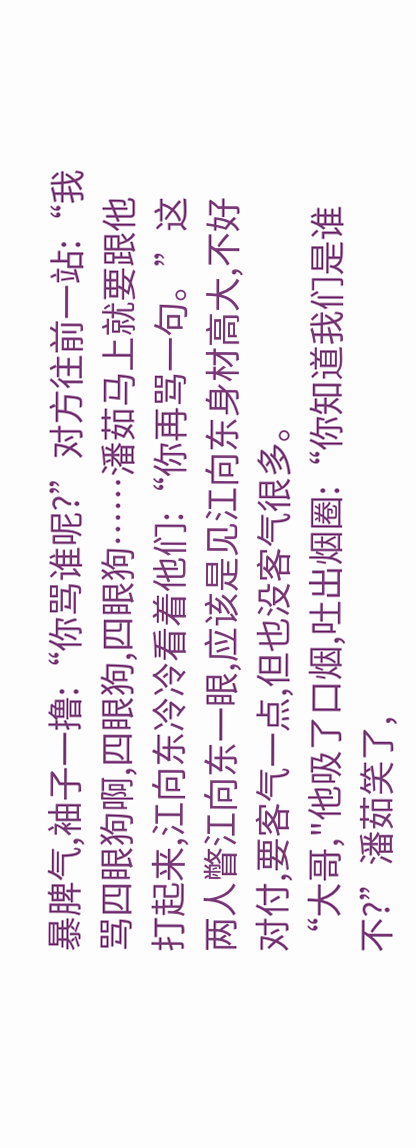暴脾气,袖子一撸:“你骂谁呢?”对方往前一站:“我骂四眼狗啊,四眼狗,四眼狗……潘茹马上就要跟他打起来,江向东冷冷看着他们:“你再骂一句。”这两人瞥江向东一眼,应该是见江向东身材高大,不好对付,要客气一点,但也没客气很多。
“大哥,"他吸了口烟,吐出烟圈:“你知道我们是谁不?”潘茹笑了,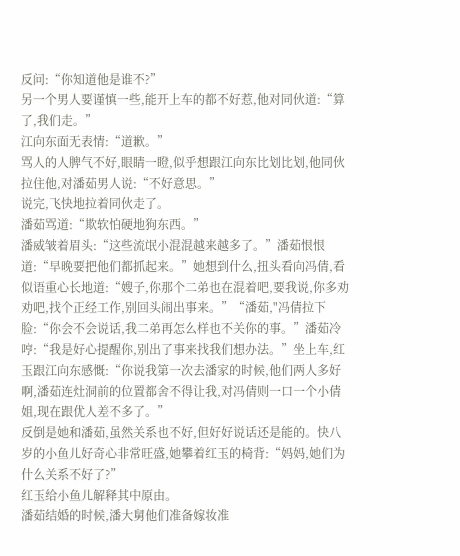反问:“你知道他是谁不?”
另一个男人要谨慎一些,能开上车的都不好惹,他对同伙道:“算了,我们走。”
江向东面无表情:“道歉。”
骂人的人脾气不好,眼睛一瞪,似乎想跟江向东比划比划,他同伙拉住他,对潘茹男人说:“不好意思。”
说完,飞快地拉着同伙走了。
潘茹骂道:“欺软怕硬地狗东西。”
潘威皱着眉头:“这些流氓小混混越来越多了。”潘茹恨恨道:“早晚要把他们都抓起来。”她想到什么,扭头看向冯倩,看似语重心长地道:“嫂子,你那个二弟也在混着吧,要我说,你多劝劝吧,找个正经工作,别回头闹出事来。”“潘茹,"冯倩拉下脸:“你会不会说话,我二弟再怎么样也不关你的事。”潘茹冷哼:“我是好心提醒你,别出了事来找我们想办法。”坐上车,红玉跟江向东感慨:“你说我第一次去潘家的时候,他们两人多好啊,潘茹连灶洞前的位置都舍不得让我,对冯倩则一口一个小倩姐,现在跟优人差不多了。”
反倒是她和潘茹,虽然关系也不好,但好好说话还是能的。快八岁的小鱼儿好奇心非常旺盛,她攀着红玉的椅背:“妈妈,她们为什么关系不好了?”
红玉给小鱼儿解释其中原由。
潘茹结婚的时候,潘大舅他们准备嫁妆准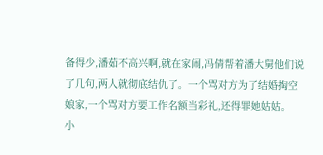备得少,潘茹不高兴啊,就在家闹,冯倩帮着潘大舅他们说了几句,两人就彻底结仇了。一个骂对方为了结婚掏空娘家,一个骂对方要工作名额当彩礼,还得罪她姑姑。
小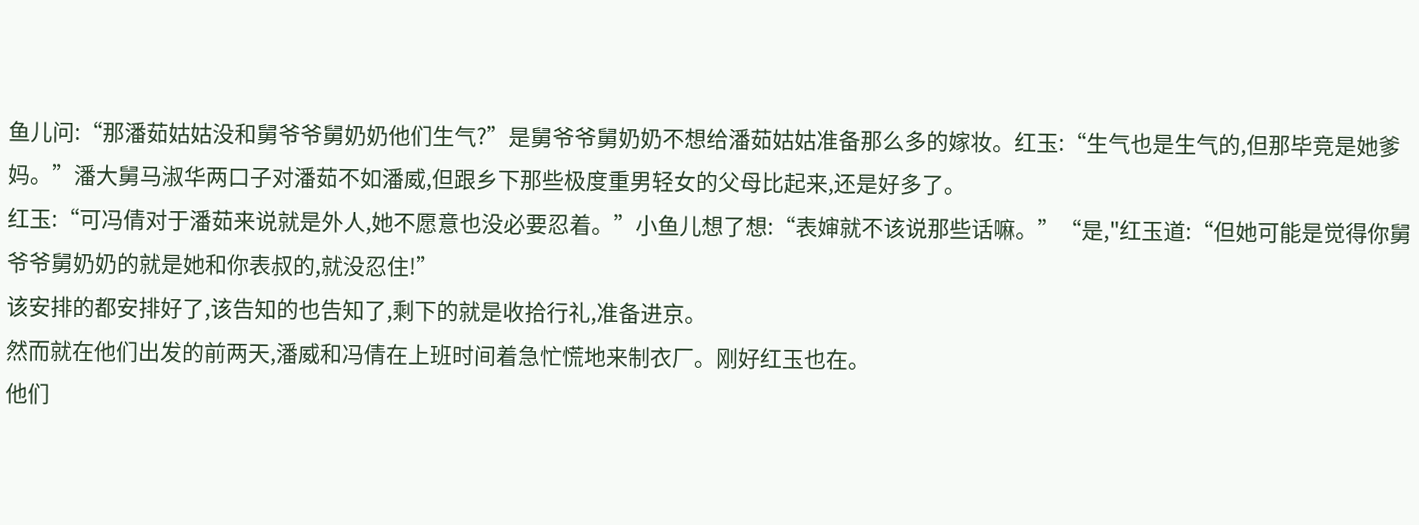鱼儿问:“那潘茹姑姑没和舅爷爷舅奶奶他们生气?”是舅爷爷舅奶奶不想给潘茹姑姑准备那么多的嫁妆。红玉:“生气也是生气的,但那毕竞是她爹妈。”潘大舅马淑华两口子对潘茹不如潘威,但跟乡下那些极度重男轻女的父母比起来,还是好多了。
红玉:“可冯倩对于潘茹来说就是外人,她不愿意也没必要忍着。”小鱼儿想了想:“表婶就不该说那些话嘛。”“是,"红玉道:“但她可能是觉得你舅爷爷舅奶奶的就是她和你表叔的,就没忍住!”
该安排的都安排好了,该告知的也告知了,剩下的就是收拾行礼,准备进京。
然而就在他们出发的前两天,潘威和冯倩在上班时间着急忙慌地来制衣厂。刚好红玉也在。
他们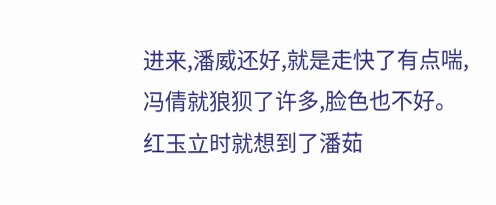进来,潘威还好,就是走快了有点喘,冯倩就狼狈了许多,脸色也不好。
红玉立时就想到了潘茹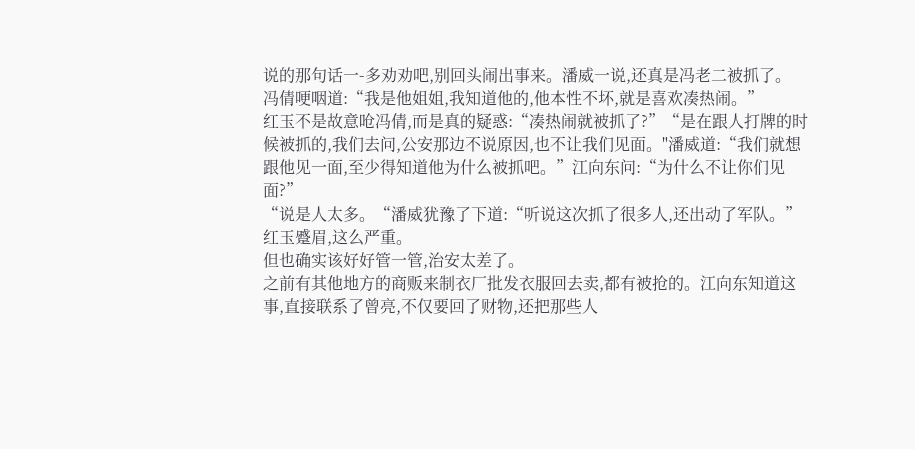说的那句话一-多劝劝吧,别回头闹出事来。潘威一说,还真是冯老二被抓了。
冯倩哽咽道:“我是他姐姐,我知道他的,他本性不坏,就是喜欢凑热闹。”
红玉不是故意呛冯倩,而是真的疑惑:“凑热闹就被抓了?”“是在跟人打牌的时候被抓的,我们去问,公安那边不说原因,也不让我们见面。"潘威道:“我们就想跟他见一面,至少得知道他为什么被抓吧。”江向东问:“为什么不让你们见面?”
“说是人太多。“潘威犹豫了下道:“听说这次抓了很多人,还出动了军队。”红玉蹙眉,这么严重。
但也确实该好好管一管,治安太差了。
之前有其他地方的商贩来制衣厂批发衣服回去卖,都有被抢的。江向东知道这事,直接联系了曾亮,不仅要回了财物,还把那些人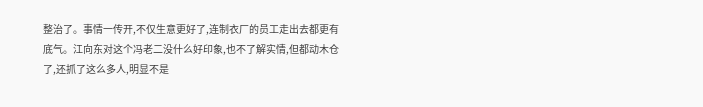整治了。事情一传开,不仅生意更好了,连制衣厂的员工走出去都更有底气。江向东对这个冯老二没什么好印象,也不了解实情,但都动木仓了,还抓了这么多人,明显不是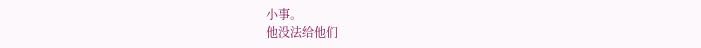小事。
他没法给他们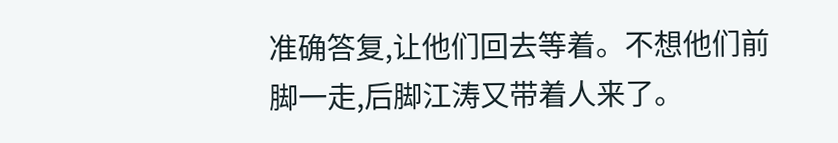准确答复,让他们回去等着。不想他们前脚一走,后脚江涛又带着人来了。